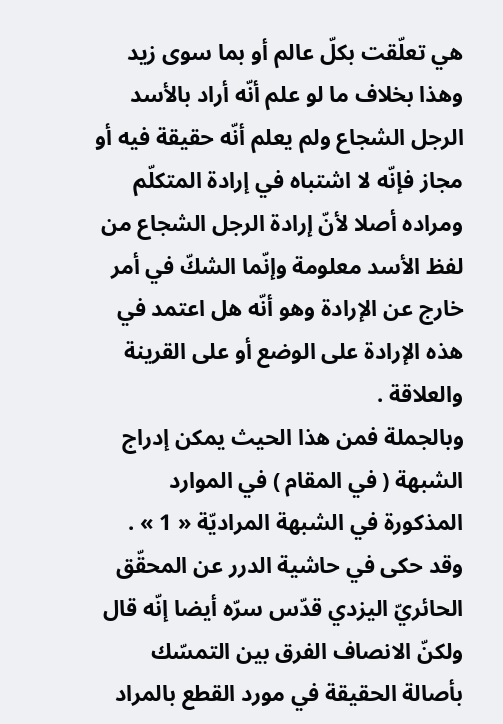هي تعلّقت بكلّ عالم أو بما سوى زيد وهذا بخلاف ما لو علم أنّه أراد بالأسد الرجل الشجاع ولم يعلم أنّه حقيقة فيه أو مجاز فإنّه لا اشتباه في إرادة المتكلّم ومراده أصلا لأنّ إرادة الرجل الشجاع من لفظ الأسد معلومة وإنّما الشكّ في أمر خارج عن الإرادة وهو أنّه هل اعتمد في هذه الإرادة على الوضع أو على القرينة والعلاقة .
وبالجملة فمن هذا الحيث يمكن إدراج الشبهة ( في المقام ) في الموارد المذكورة في الشبهة المراديّة « 1 » .
وقد حكى في حاشية الدرر عن المحقّق الحائريّ اليزدي قدّس سرّه أيضا إنّه قال ولكنّ الانصاف الفرق بين التمسّك بأصالة الحقيقة في مورد القطع بالمراد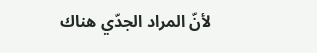لأنّ المراد الجدّي هناك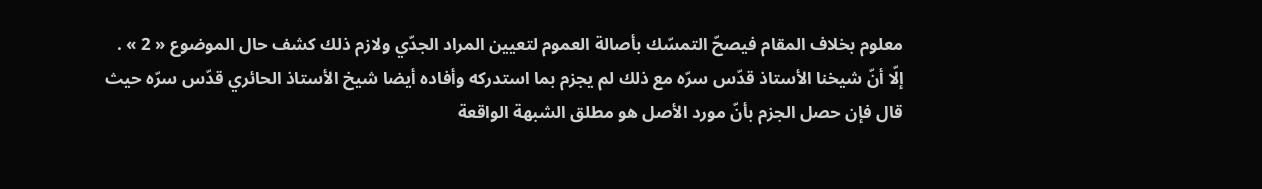معلوم بخلاف المقام فيصحّ التمسّك بأصالة العموم لتعيين المراد الجدّي ولازم ذلك كشف حال الموضوع « 2 » .
إلّا أنّ شيخنا الأستاذ قدّس سرّه مع ذلك لم يجزم بما استدركه وأفاده أيضا شيخ الأستاذ الحائري قدّس سرّه حيث قال فإن حصل الجزم بأنّ مورد الأصل هو مطلق الشبهة الواقعة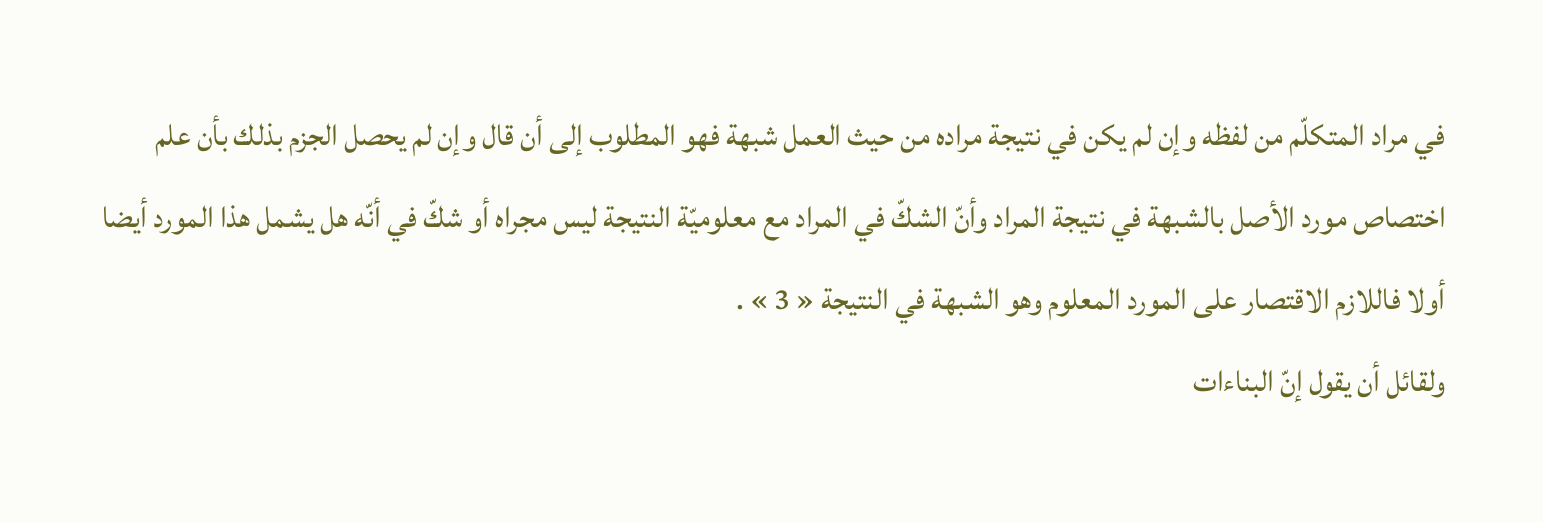في مراد المتكلّم من لفظه وإن لم يكن في نتيجة مراده من حيث العمل شبهة فهو المطلوب إلى أن قال وإن لم يحصل الجزم بذلك بأن علم اختصاص مورد الأصل بالشبهة في نتيجة المراد وأنّ الشكّ في المراد مع معلوميّة النتيجة ليس مجراه أو شكّ في أنّه هل يشمل هذا المورد أيضا أولا فاللازم الاقتصار على المورد المعلوم وهو الشبهة في النتيجة « 3 » .
ولقائل أن يقول إنّ البناءات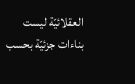العقلائيّة ليست بناءات جزئيّة بحسب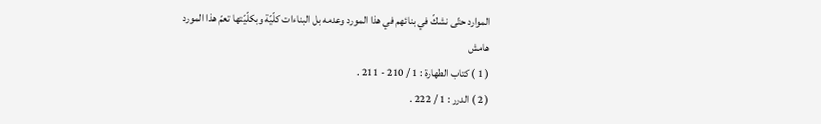الموارد حتّى نشكّ في بنائهم في هذا المورد وعدمه بل البناءات كلّيّة وبكلّيّتها تعمّ هذا المورد
هامش
( 1 ) كتاب الطهارة : 1 / 210 - 211 .
( 2 ) الدرر : 1 / 222 .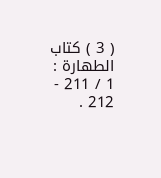( 3 ) كتاب الطهارة : 1 / 211 - 212 .